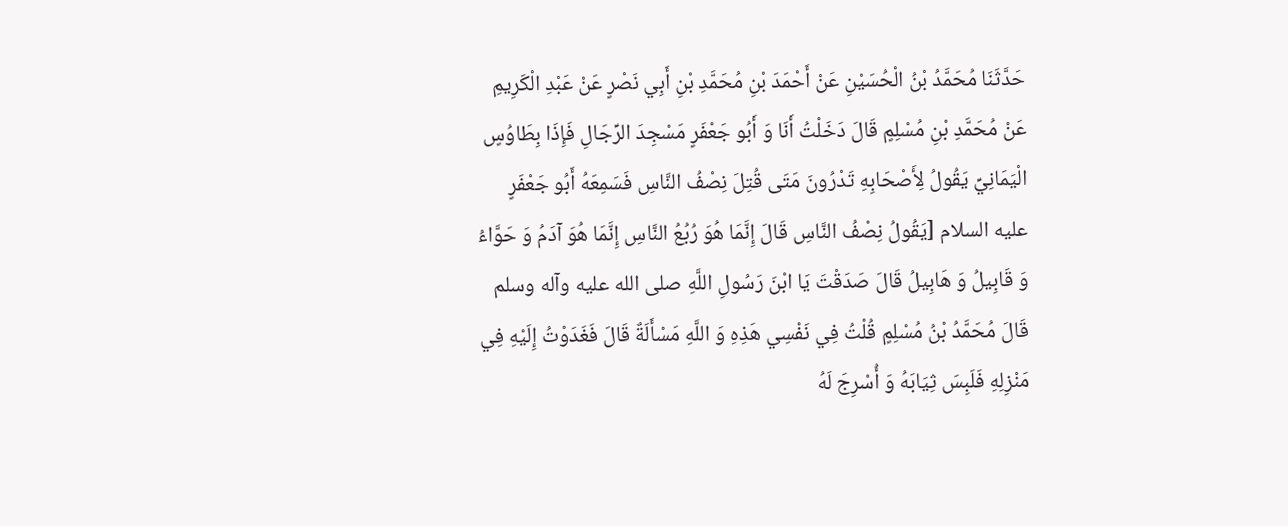حَدَّثَنَا مُحَمَّدُ بْنُ الْحُسَيْنِ عَنْ أَحْمَدَ بْنِ مُحَمَّدِ بْنِ أَبِي نَصْرٍ عَنْ عَبْدِ الْكَرِيمِ عَنْ مُحَمَّدِ بْنِ مُسْلِمٍ قَالَ دَخَلْتُ أَنَا وَ أَبُو جَعْفَرٍ مَسْجِدَ الرِّجَالِ فَإِذَا بِطَاوُسٍ الْيَمَانِيِّ يَقُولُ لِأَصْحَابِهِ تَدْرُونَ مَتَى قُتِلَ نِصْفُ النَّاسِ فَسَمِعَهُ أَبُو جَعْفَرٍ عليه السلام [يَقُولُ نِصْفُ النَّاسِ قَالَ إِنَّمَا هُوَ رُبُعُ النَّاسِ إِنَّمَا هُوَ آدَمُ وَ حَوَّاءُ وَ قَابِيلُ وَ هَابِيلُ قَالَ صَدَقْتَ يَا ابْنَ رَسُولِ اللَّهِ صلى الله عليه وآله وسلم قَالَ مُحَمَّدُ بْنُ مُسْلِمٍ قُلْتُ فِي نَفْسِي هَذِهِ وَ اللَّهِ مَسْأَلَةٌ قَالَ فَغَدَوْتُ إِلَيْهِ فِي مَنْزِلِهِ فَلَبِسَ ثِيَابَهُ وَ أُسْرِجَ لَهُ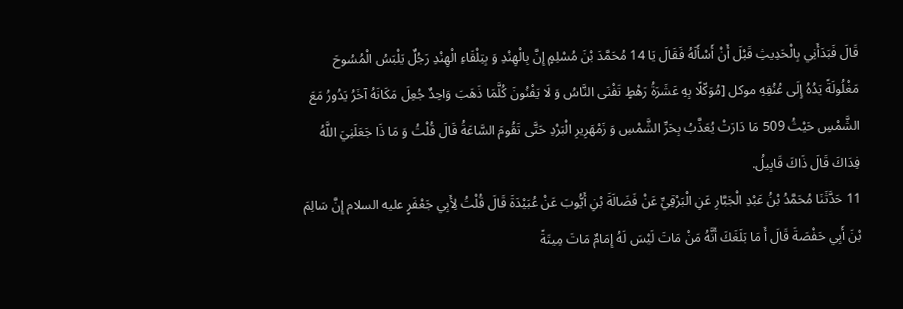قَالَ فَبَدَأَنِي بِالْحَدِيثِ قَبْلَ أَنْ أَسْأَلَهُ فَقَالَ يَا 14 مُحَمَّدَ بْنَ مُسْلِمٍ إِنَّ بِالْهِنْدِ وَ بِتِلْقَاءِ الْهِنْدِ رَجُلٌ يَلْبَسُ الْمُسُوحَ مَغْلُولَةً يَدُهُ إِلَى عُنُقِهِ موكل [مُوَكّلًا بِهِ عَشَرَةُ رَهْطٍ تَفْنَى النَّاسُ وَ لَا يَفْنُونَ كُلَّمَا ذَهَبَ وَاحِدٌ جُعِلَ مَكَانَهُ آخَرُ يَدُورُ مَعَ الشَّمْسِ حَيْثُ 509 مَا دَارَتْ يُعَذَّبُ بِحَرِّ الشَّمْسِ وَ زَمْهَرِيرِ الْبَرْدِ حَتَّى تَقُومَ السَّاعَةُ قَالَ قُلْتُ وَ مَا ذَا جَعَلَنِيَ اللَّهُ فِدَاكَ قَالَ ذَاكَ قَابِيلُ.
11 حَدَّثَنَا مُحَمَّدُ بْنُ عَبْدِ الْجَبَّارِ عَنِ الْبَرْقِيِّ عَنْ فَضَالَةَ بْنِ أَيُّوبَ عَنْ عُبَيْدَةَ قَالَ قُلْتُ لِأَبِي جَعْفَرٍ عليه السلام إِنَّ سَالِمَ بْنَ أَبِي حَفْصَةَ قَالَ أَ مَا بَلَغَكَ أَنَّهُ مَنْ مَاتَ لَيْسَ لَهُ إِمَامٌ مَاتَ مِيتَةً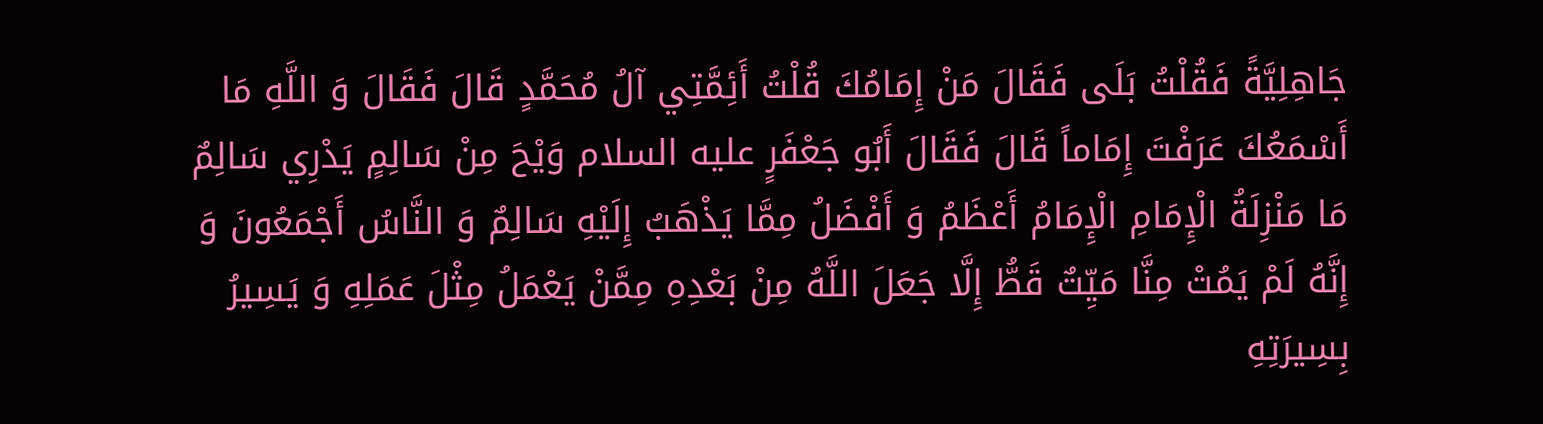جَاهِلِيَّةً فَقُلْتُ بَلَى فَقَالَ مَنْ إِمَامُكَ قُلْتُ أَئِمَّتِي آلُ مُحَمَّدٍ قَالَ فَقَالَ وَ اللَّهِ مَا أَسْمَعُكَ عَرَفْتَ إِمَاماً قَالَ فَقَالَ أَبُو جَعْفَرٍ عليه السلام وَيْحَ مِنْ سَالِمٍ يَدْرِي سَالِمٌ مَا مَنْزِلَةُ الْإِمَامِ الْإِمَامُ أَعْظَمُ وَ أَفْضَلُ مِمَّا يَذْهَبُ إِلَيْهِ سَالِمٌ وَ النَّاسُ أَجْمَعُونَ وَ إِنَّهُ لَمْ يَمُتْ مِنَّا مَيِّتٌ قَطُّ إِلَّا جَعَلَ اللَّهُ مِنْ بَعْدِهِ مِمَّنْ يَعْمَلُ مِثْلَ عَمَلِهِ وَ يَسِيرُ بِسِيرَتِهِ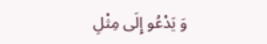وَ يَدْعُو إِلَى مِثْلِ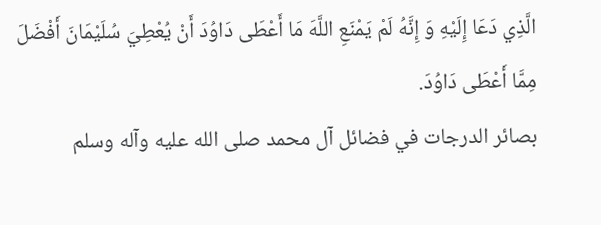الَّذِي دَعَا إِلَيْهِ وَ إِنَّهُ لَمْ يَمْنَعِ اللَّهَ مَا أَعْطَى دَاوُدَ أَنْ يُعْطِيَ سُلَيْمَانَ أَفْضَلَ مِمَّا أَعْطَى دَاوُدَ.
بصائر الدرجات في فضائل آل محمد صلى الله عليه وآله وسلم